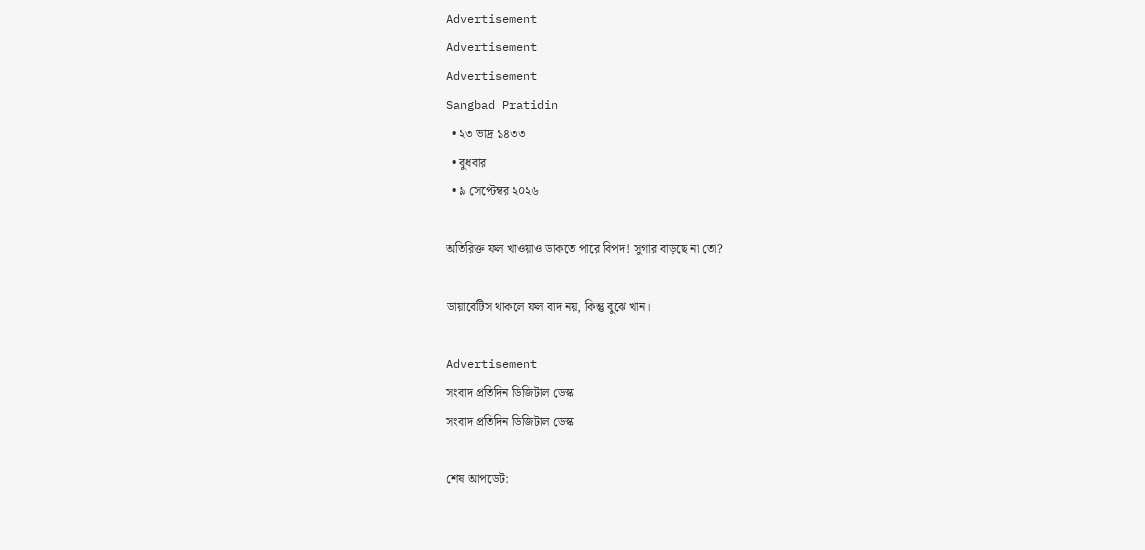Advertisement
Advertisement
Advertisement
Sangbad Pratidin
  • ২৩ ভাদ্র ১৪৩৩
  • বুধবার
  • ৯ সেপ্টেম্বর ২০২৬

অতিরিক্ত ফল খাওয়াও ডাকতে পারে বিপদ! সুগার বাড়ছে না তো?

ডায়াবেটিস থাকলে ফল বাদ নয়, কিন্তু বুঝে খান।

Advertisement
সংবাদ প্রতিদিন ডিজিটাল ডেস্ক
সংবাদ প্রতিদিন ডিজিটাল ডেস্ক

শেষ আপডেট: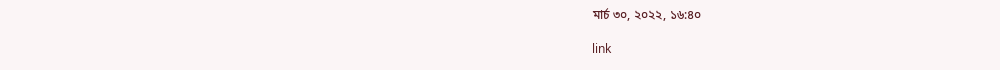মার্চ ৩০, ২০২২, ১৬:৪০

link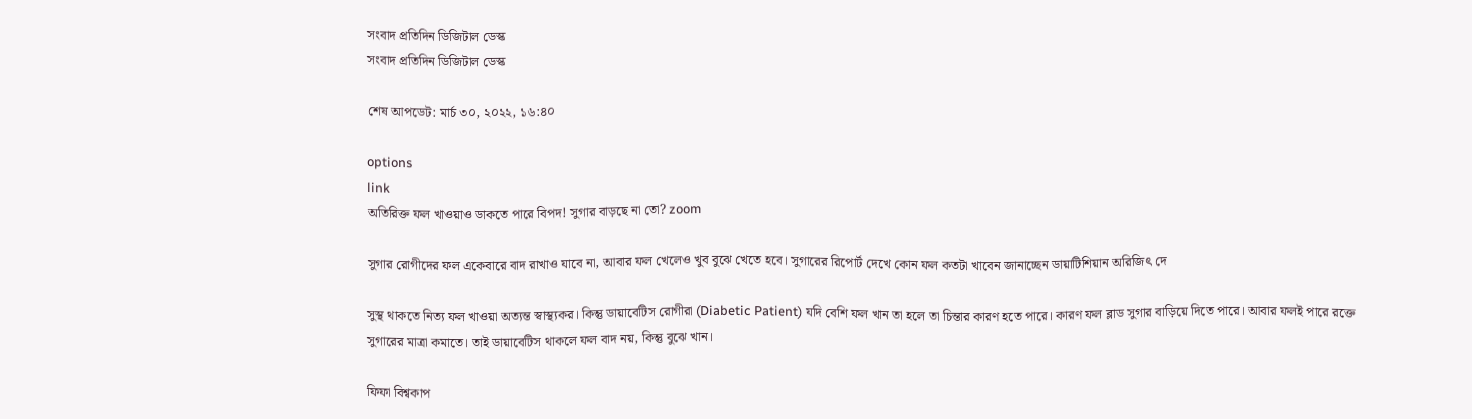সংবাদ প্রতিদিন ডিজিটাল ডেস্ক
সংবাদ প্রতিদিন ডিজিটাল ডেস্ক

শেষ আপডেট: মার্চ ৩০, ২০২২, ১৬:৪০

options
link
অতিরিক্ত ফল খাওয়াও ডাকতে পারে বিপদ! সুগার বাড়ছে না তো? zoom

সুগার রোগীদের ফল একেবারে বাদ রাখাও যাবে না, আবার ফল খেলেও খুব বুঝে খেতে হবে। সুগারের রিপোর্ট দেখে কোন ফল কতটা খাবেন জানাচ্ছেন ডায়াটিশিয়ান অরিজিৎ দে

সুস্থ থাকতে নিত্য ফল খাওয়া অত্যন্ত স্বাস্থ্যকর। কিন্তু ডায়াবেটিস রোগীরা (Diabetic Patient) যদি বেশি ফল খান তা হলে তা চিন্তার কারণ হতে পারে। কারণ ফল ব্লাড সুগার বাড়িয়ে দিতে পারে। আবার ফলই পারে রক্তে সুগারের মাত্রা কমাতে। তাই ডায়াবেটিস থাকলে ফল বাদ নয়, কিন্তু বুঝে খান।

ফিফা বিশ্বকাপ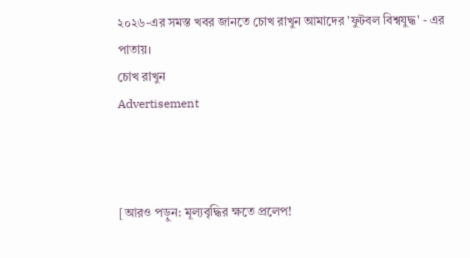২০২৬-এর সমস্ত খবর জানতে চোখ রাখুন আমাদের 'ফুটবল বিশ্বযুদ্ধ' - এর পাতায়।
চোখ রাখুন
Advertisement



[আরও পড়ুন: মূল্যবৃদ্ধির ক্ষতে প্রলেপ!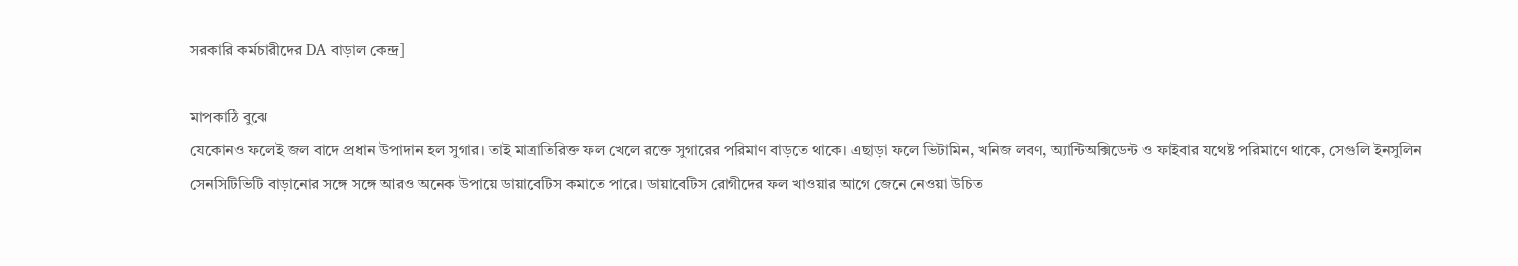সরকারি কর্মচারীদের DA বাড়াল কেন্দ্র]

মাপকাঠি বুঝে
যেকোনও ফলেই জল বাদে প্রধান উপাদান হল সুগার। তাই মাত্রাতিরিক্ত ফল খেলে রক্তে সুগারের পরিমাণ বাড়তে থাকে। এছাড়া ফলে ভিটামিন, খনিজ লবণ, অ‌্যান্টিঅক্সিডেন্ট ও ফাইবার যথেষ্ট পরিমাণে থাকে, সেগুলি ইনসুলিন সেনসিটিভিটি বাড়ানোর সঙ্গে সঙ্গে আরও অনেক উপায়ে ডায়াবেটিস কমাতে পারে। ডায়াবেটিস রোগীদের ফল খাওয়ার আগে জেনে নেওয়া উচিত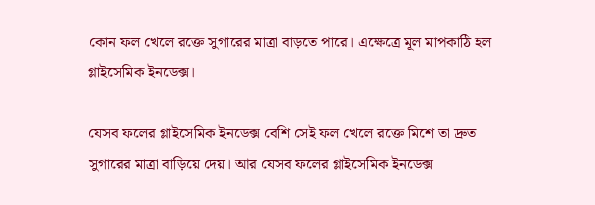কোন ফল খেলে রক্তে সুগারের মাত্রা বাড়তে পারে। এক্ষেত্রে মূল মাপকাঠি হল গ্লাইসেমিক ইনডেক্স।

যেসব ফলের গ্লাইসেমিক ইনডেক্স বেশি সেই ফল খেলে রক্তে মিশে তা দ্রুত সুগারের মাত্রা বাড়িয়ে দেয়। আর যেসব ফলের গ্লাইসেমিক ইনডেক্স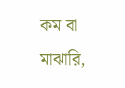কম বা মাঝারি,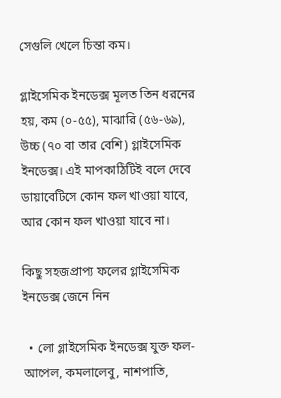সেগুলি খেলে চিন্তা কম।

গ্লাইসেমিক ইনডেক্স মূলত তিন ধরনের হয়, কম (০-৫৫), মাঝারি (৫৬-৬৯), উচ্চ (৭০ বা তার বেশি) গ্লাইসেমিক ইনডেক্স। এই মাপকাঠিটিই বলে দেবে ডায়াবেটিসে কোন ফল খাওয়া যাবে, আর কোন ফল খাওয়া যাবে না।

কিছু সহজপ্রাপ‌্য ফলের গ্লাইসেমিক ইনডেক্স জেনে নিন

  • লো গ্লাইসেমিক ইনডেক্স যুক্ত ফল- আপেল, কমলালেবু, নাশপাতি,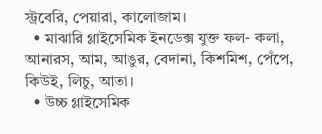স্ট্রবেরি, পেয়ারা, কালোজাম।
  • মাঝারি গ্লাইসেমিক ইনডেক্স যুক্ত ফল- কলা, আনারস, আম, আঙুর, বেদানা, কিশমিশ, পেঁপে, কিউই, লিচু, আতা।
  • উচ্চ গ্লাইসেমিক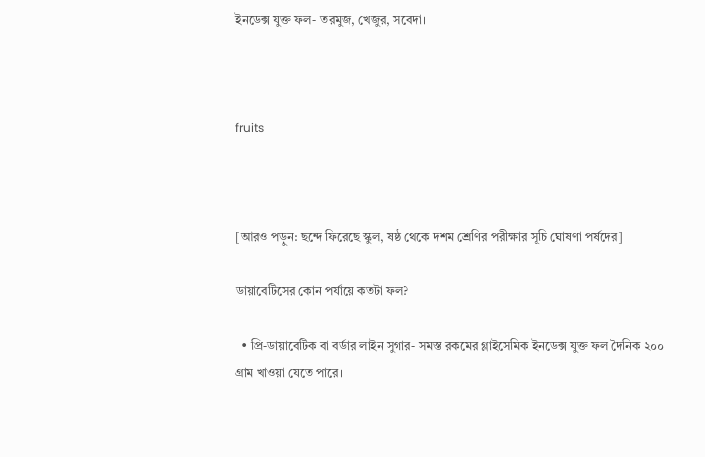ইনডেক্স যুক্ত ফল- তরমুজ, খেজুর, সবেদা।



fruits



[আরও পড়ুন: ছন্দে ফিরেছে স্কুল, ষষ্ঠ থেকে দশম শ্রেণির পরীক্ষার সূচি ঘোষণা পর্ষদের]

ডায়াবেটিসের কোন পর্যায়ে কতটা ফল?

  • প্রি-ডায়াবেটিক বা বর্ডার লাইন সুগার- সমস্ত রকমের গ্লাইসেমিক ইনডেক্স যুক্ত ফল দৈনিক ২০০ গ্রাম খাওয়া যেতে পারে।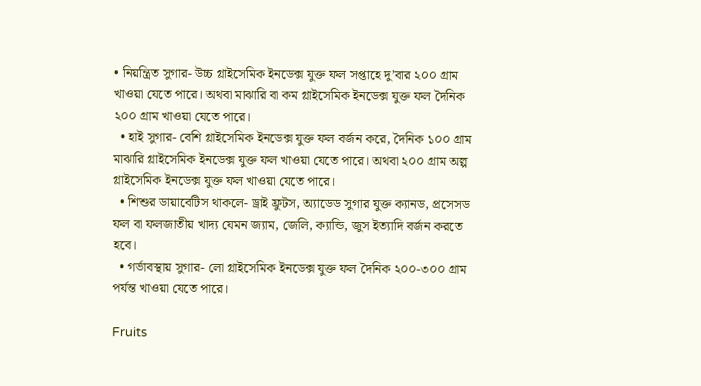• নিয়ন্ত্রিত সুগার- উচ্চ গ্লাইসেমিক ইনডেক্স যুক্ত ফল সপ্তাহে দু’বার ২০০ গ্রাম খাওয়া যেতে পারে। অথবা মাঝারি বা কম গ্লাইসেমিক ইনডেক্স যুক্ত ফল দৈনিক ২০০ গ্রাম খাওয়া যেতে পারে।
  • হাই সুগার- বেশি গ্লাইসেমিক ইনডেক্স যুক্ত ফল বর্জন করে, দৈনিক ১০০ গ্রাম মাঝারি গ্লাইসেমিক ইনডেক্স যুক্ত ফল খাওয়া যেতে পারে। অথবা ২০০ গ্রাম অল্প গ্লাইসেমিক ইনডেক্স যুক্ত ফল খাওয়া যেতে পারে।
  • শিশুর ডায়াবেটিস থাকলে- ড্রাই ফ্রুটস, অ্যাডেড সুগার যুক্ত ক‌্যানড, প্রসেসড ফল বা ফলজাতীয় খাদ‌্য যেমন জ‌্যাম, জেলি, ক‌্যান্ডি, জুস ইত‌্যাদি বর্জন করতে হবে।
  • গর্ভাবস্থায় সুগার- লো গ্লাইসেমিক ইনডেক্স যুক্ত ফল দৈনিক ২০০-৩০০ গ্রাম পর্যন্ত খাওয়া যেতে পারে।

Fruits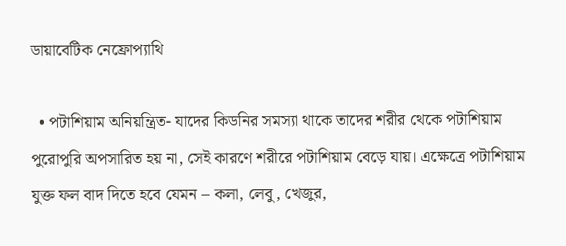ডায়াবেটিক নেফ্রোপ্যাথি

  • পটাশিয়াম অনিয়ন্ত্রিত- যাদের কিডনির সমস‌্যা থাকে তাদের শরীর থেকে পটাশিয়াম পুরোপুরি অপসারিত হয় না, সেই কারণে শরীরে পটাশিয়াম বেড়ে যায়। এক্ষেত্রে পটাশিয়াম যুক্ত ফল বাদ দিতে হবে যেমন – কলা, লেবু, খেজুর,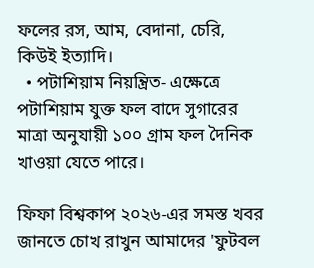ফলের রস, আম, বেদানা, চেরি, কিউই ইত‌্যাদি।
  • পটাশিয়াম নিয়ন্ত্রিত- এক্ষেত্রে পটাশিয়াম যুক্ত ফল বাদে সুগারের মাত্রা অনুযায়ী ১০০ গ্রাম ফল দৈনিক খাওয়া যেতে পারে।

ফিফা বিশ্বকাপ ২০২৬-এর সমস্ত খবর জানতে চোখ রাখুন আমাদের 'ফুটবল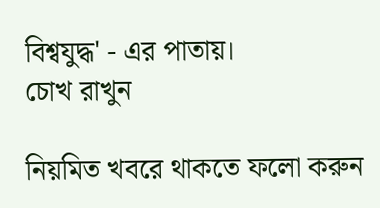বিশ্বযুদ্ধ' - এর পাতায়।
চোখ রাখুন

নিয়মিত খবরে থাকতে ফলো করুন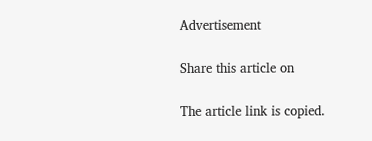Advertisement

Share this article on

The article link is copied.